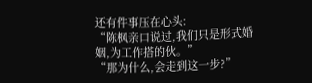还有件事压在心头:
“陈枫亲口说过,我们只是形式婚姻,为工作搭的伙。”
“那为什么,会走到这一步?”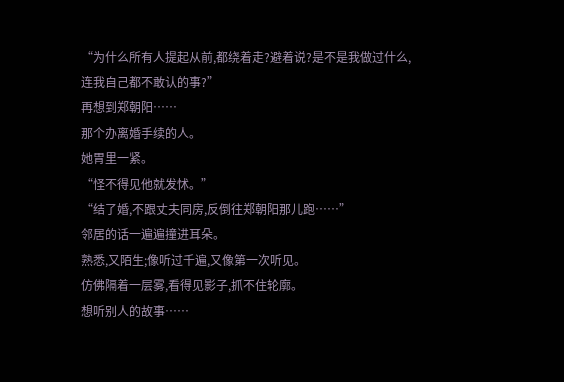“为什么所有人提起从前,都绕着走?避着说?是不是我做过什么,连我自己都不敢认的事?”
再想到郑朝阳……
那个办离婚手续的人。
她胃里一紧。
“怪不得见他就发怵。”
“结了婚,不跟丈夫同房,反倒往郑朝阳那儿跑……”
邻居的话一遍遍撞进耳朵。
熟悉,又陌生;像听过千遍,又像第一次听见。
仿佛隔着一层雾,看得见影子,抓不住轮廓。
想听别人的故事……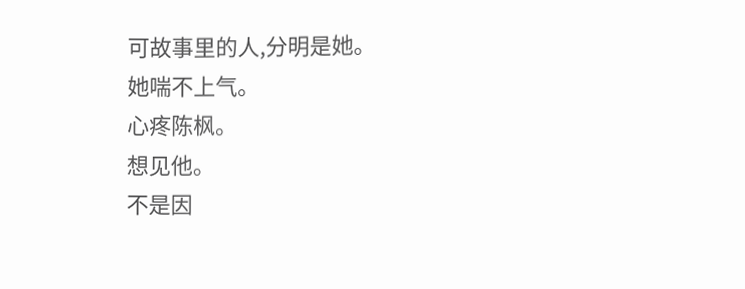可故事里的人,分明是她。
她喘不上气。
心疼陈枫。
想见他。
不是因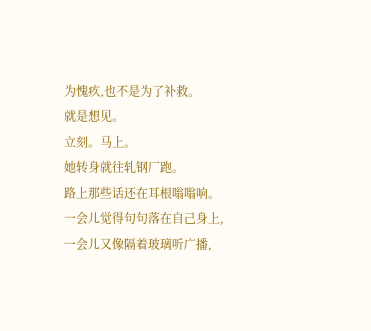为愧疚,也不是为了补救。
就是想见。
立刻。马上。
她转身就往轧钢厂跑。
路上那些话还在耳根嗡嗡响。
一会儿觉得句句落在自己身上,
一会儿又像隔着玻璃听广播,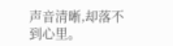声音清晰,却落不到心里。